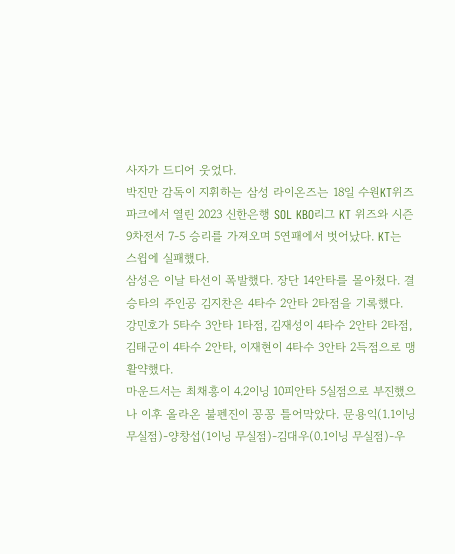사자가 드디어 웃었다.
박진만 감독이 지휘하는 삼성 라이온즈는 18일 수원KT위즈파크에서 열린 2023 신한은행 SOL KBO리그 KT 위즈와 시즌 9차전서 7-5 승리를 가져오며 5연패에서 벗어났다. KT는 스윕에 실패했다.
삼성은 이날 타선이 폭발했다. 장단 14안타를 몰아쳤다. 결승타의 주인공 김지찬은 4타수 2안타 2타점을 기록했다. 강민호가 5타수 3안타 1타점, 김재성이 4타수 2안타 2타점, 김태군이 4타수 2안타, 이재현이 4타수 3안타 2득점으로 맹활약했다.
마운드서는 최채흥이 4.2이닝 10피안타 5실점으로 부진했으나 이후 올라온 불펜진이 꽁꽁 틀어막았다. 문용익(1.1이닝 무실점)-양창섭(1이닝 무실점)-김대우(0.1이닝 무실점)-우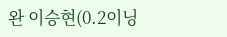완 이승현(0.2이닝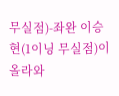무실점)-좌완 이승현(1이닝 무실점)이 올라와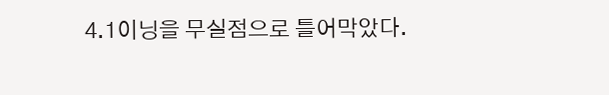4.1이닝을 무실점으로 틀어막았다.